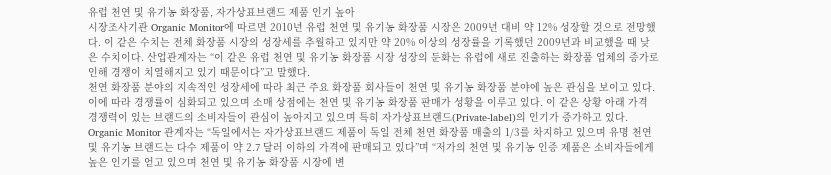유럽 천연 및 유기농 화장품, 자가상표브랜드 제품 인기 높아
시장조사기관 Organic Monitor에 따르면 2010년 유럽 천연 및 유기농 화장품 시장은 2009년 대비 약 12% 성장할 것으로 전망했다. 이 같은 수치는 전체 화장품 시장의 성장세를 추월하고 있지만 약 20% 이상의 성장률을 기록했던 2009년과 비교했을 때 낮은 수치이다. 산업관계자는 “이 같은 유럽 천연 및 유기농 화장품 시장 성장의 둔화는 유럽에 새로 진출하는 화장품 업체의 증가로 인해 경쟁이 치열해지고 있기 때문이다”고 말했다.
천연 화장품 분야의 지속적인 성장세에 따라 최근 주요 화장품 회사들이 천연 및 유기농 화장품 분야에 높은 관심을 보이고 있다. 이에 따라 경쟁률이 심화되고 있으며 소매 상점에는 천연 및 유기농 화장품 판매가 성황을 이루고 있다. 이 같은 상황 아래 가격 경쟁력이 있는 브랜드의 소비자들이 관심이 높아지고 있으며 특히 자가상표브랜드(Private-label)의 인기가 증가하고 있다.
Organic Monitor 관계자는 “독일에서는 자가상표브랜드 제품이 독일 전체 천연 화장품 매출의 1/3를 차지하고 있으며 유명 천연 및 유기농 브랜드는 다수 제품이 약 2.7 달러 이하의 가격에 판매되고 있다”며 “저가의 천연 및 유기농 인증 제품은 소비자들에게 높은 인기를 얻고 있으며 천연 및 유기농 화장품 시장에 변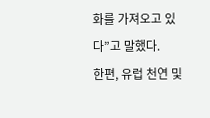화를 가져오고 있다”고 말했다.
한편, 유럽 천연 및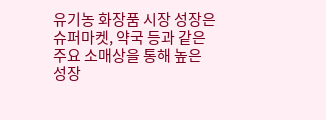유기농 화장품 시장 성장은 슈퍼마켓, 약국 등과 같은 주요 소매상을 통해 높은 성장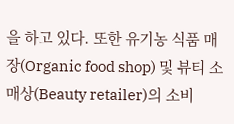을 하고 있다. 또한 유기농 식품 매장(Organic food shop) 및 뷰티 소매상(Beauty retailer)의 소비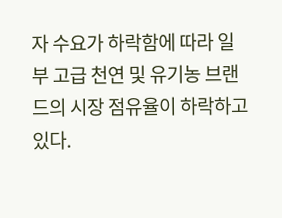자 수요가 하락함에 따라 일부 고급 천연 및 유기농 브랜드의 시장 점유율이 하락하고 있다.